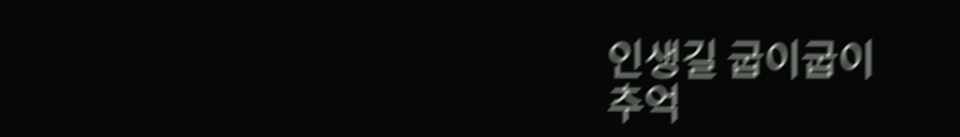인생길 굽이굽이
추억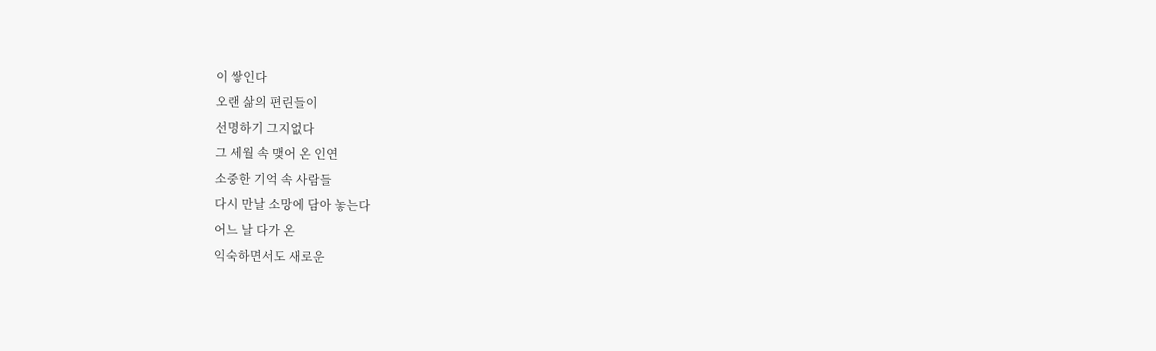이 쌓인다
오랜 삶의 편린들이
선명하기 그지없다
그 세월 속 맺어 온 인연
소중한 기억 속 사람들
다시 만날 소망에 담아 놓는다
어느 날 다가 온
익숙하면서도 새로운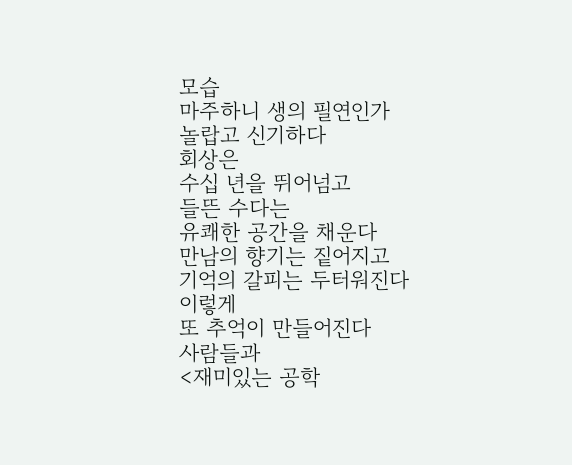모습
마주하니 생의 필연인가
놀랍고 신기하다
회상은
수십 년을 뛰어넘고
들뜬 수다는
유쾌한 공간을 채운다
만남의 향기는 짙어지고
기억의 갈피는 두터워진다
이렇게
또 추억이 만들어진다
사람들과
<재미있는 공학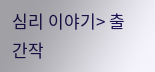심리 이야기> 출간작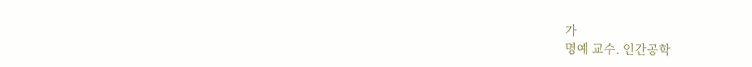가
명예 교수. 인간공학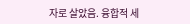자로 살았음. 융합적 세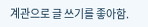계관으로 글 쓰기를 좋아함.